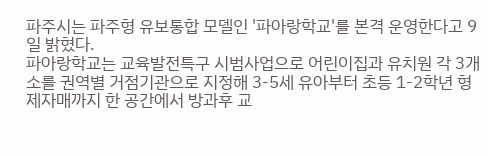파주시는 파주형 유보통합 모델인 '파아랑학교'를 본격 운영한다고 9일 밝혔다.
파아랑학교는 교육발전특구 시범사업으로 어린이집과 유치원 각 3개소를 권역별 거점기관으로 지정해 3-5세 유아부터 초등 1-2학년 형제자매까지 한 공간에서 방과후 교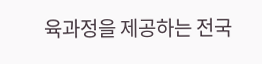육과정을 제공하는 전국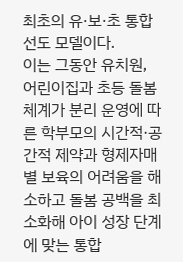최초의 유·보·초 통합 선도 모델이다.
이는 그동안 유치원, 어린이집과 초등 돌봄 체계가 분리 운영에 따른 학부모의 시간적·공간적 제약과 형제자매별 보육의 어려움을 해소하고 돌봄 공백을 최소화해 아이 성장 단계에 맞는 통합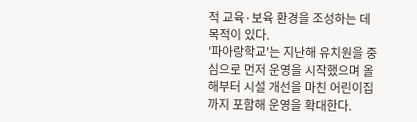적 교육·보육 환경을 조성하는 데 목적이 있다.
'파아랑학교'는 지난해 유치원을 중심으로 먼저 운영을 시작했으며 올해부터 시설 개선을 마친 어린이집까지 포함해 운영을 확대한다.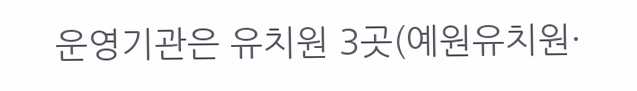운영기관은 유치원 3곳(예원유치원·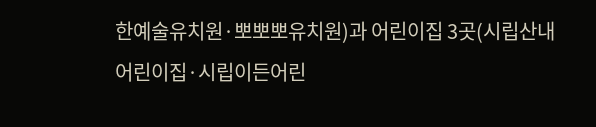한예술유치원·뽀뽀뽀유치원)과 어린이집 3곳(시립산내어린이집·시립이든어린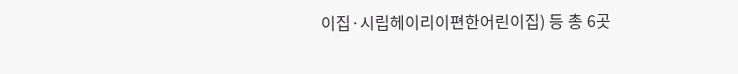이집·시립헤이리이편한어린이집) 등 총 6곳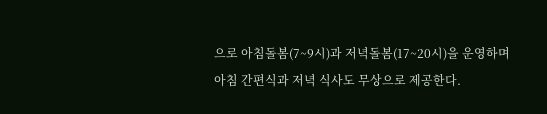으로 아침돌봄(7~9시)과 저녁돌봄(17~20시)을 운영하며 아침 간편식과 저녁 식사도 무상으로 제공한다.